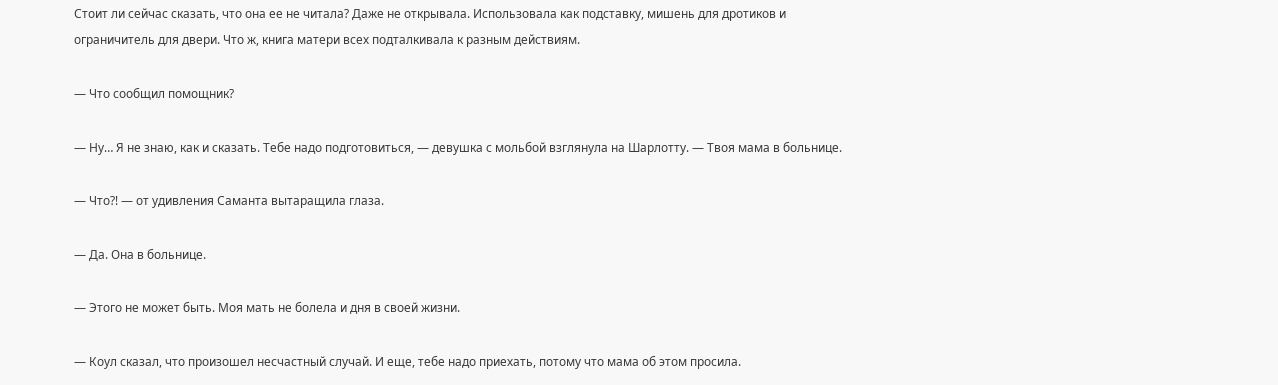Стоит ли сейчас сказать, что она ее не читала? Даже не открывала. Использовала как подставку, мишень для дротиков и ограничитель для двери. Что ж, книга матери всех подталкивала к разным действиям.

— Что сообщил помощник?

— Ну… Я не знаю, как и сказать. Тебе надо подготовиться, — девушка с мольбой взглянула на Шарлотту. — Твоя мама в больнице.

— Что?! — от удивления Саманта вытаращила глаза.

— Да. Она в больнице.

— Этого не может быть. Моя мать не болела и дня в своей жизни.

— Коул сказал, что произошел несчастный случай. И еще, тебе надо приехать, потому что мама об этом просила.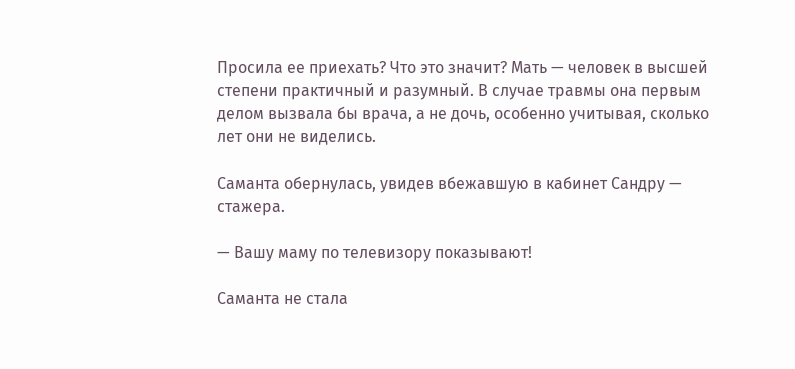Просила ее приехать? Что это значит? Мать — человек в высшей степени практичный и разумный. В случае травмы она первым делом вызвала бы врача, а не дочь, особенно учитывая, сколько лет они не виделись.

Саманта обернулась, увидев вбежавшую в кабинет Сандру — стажера.

— Вашу маму по телевизору показывают!

Саманта не стала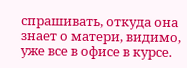спрашивать, откуда она знает о матери, видимо, уже все в офисе в курсе.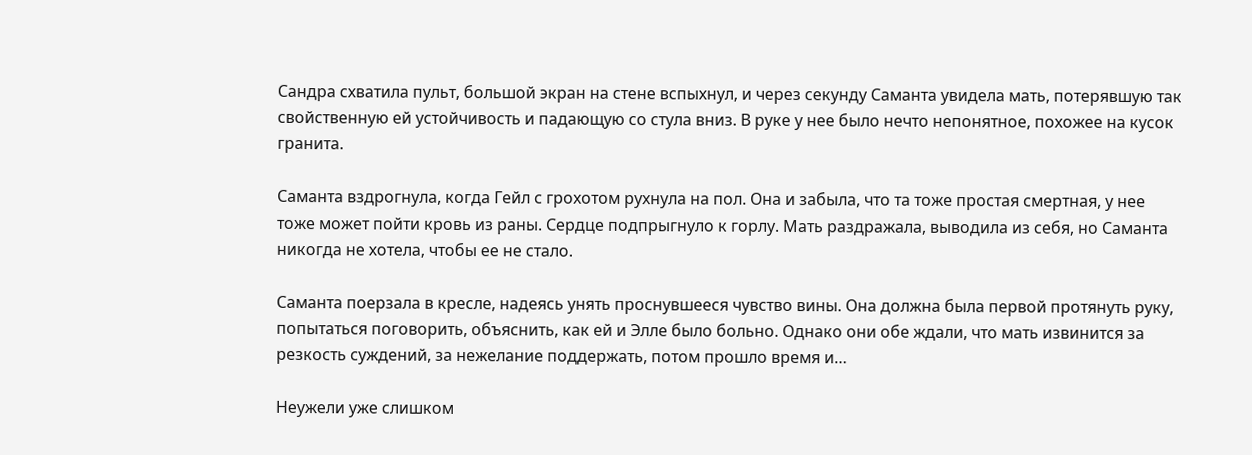Сандра схватила пульт, большой экран на стене вспыхнул, и через секунду Саманта увидела мать, потерявшую так свойственную ей устойчивость и падающую со стула вниз. В руке у нее было нечто непонятное, похожее на кусок гранита.

Саманта вздрогнула, когда Гейл с грохотом рухнула на пол. Она и забыла, что та тоже простая смертная, у нее тоже может пойти кровь из раны. Сердце подпрыгнуло к горлу. Мать раздражала, выводила из себя, но Саманта никогда не хотела, чтобы ее не стало.

Саманта поерзала в кресле, надеясь унять проснувшееся чувство вины. Она должна была первой протянуть руку, попытаться поговорить, объяснить, как ей и Элле было больно. Однако они обе ждали, что мать извинится за резкость суждений, за нежелание поддержать, потом прошло время и…

Неужели уже слишком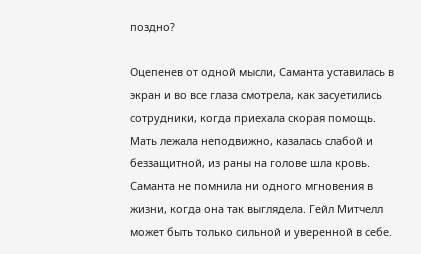поздно?

Оцепенев от одной мысли, Саманта уставилась в экран и во все глаза смотрела, как засуетились сотрудники, когда приехала скорая помощь. Мать лежала неподвижно, казалась слабой и беззащитной, из раны на голове шла кровь. Саманта не помнила ни одного мгновения в жизни, когда она так выглядела. Гейл Митчелл может быть только сильной и уверенной в себе.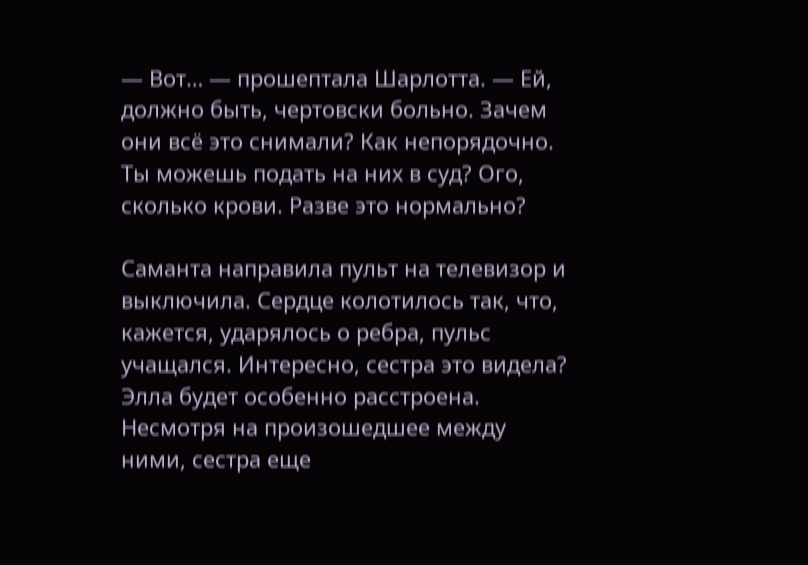— Вот… — прошептала Шарлотта. — Ей, должно быть, чертовски больно. Зачем они всё это снимали? Как непорядочно. Ты можешь подать на них в суд? Ого, сколько крови. Разве это нормально?

Саманта направила пульт на телевизор и выключила. Сердце колотилось так, что, кажется, ударялось о ребра, пульс учащался. Интересно, сестра это видела? Элла будет особенно расстроена. Несмотря на произошедшее между ними, сестра еще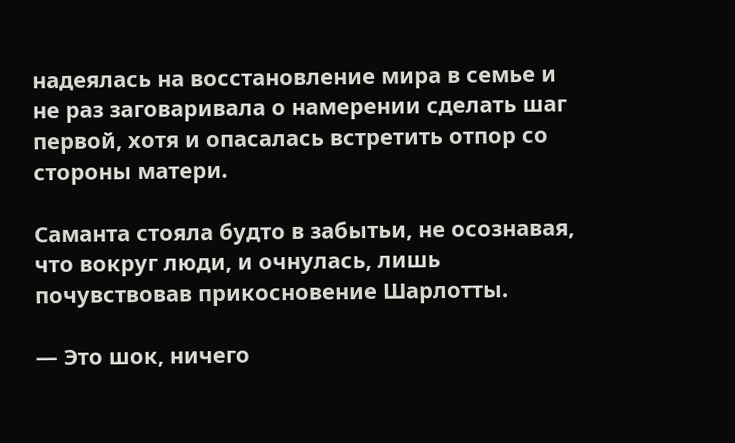надеялась на восстановление мира в семье и не раз заговаривала о намерении сделать шаг первой, хотя и опасалась встретить отпор со стороны матери.

Саманта стояла будто в забытьи, не осознавая, что вокруг люди, и очнулась, лишь почувствовав прикосновение Шарлотты.

— Это шок, ничего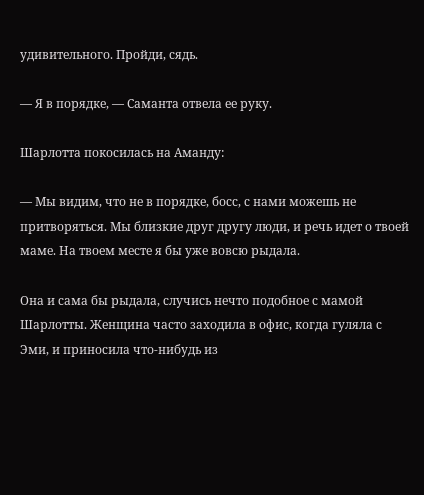удивительного. Пройди, сядь.

— Я в порядке, — Саманта отвела ее руку.

Шарлотта покосилась на Аманду:

— Мы видим, что не в порядке, босс, с нами можешь не притворяться. Мы близкие друг другу люди, и речь идет о твоей маме. На твоем месте я бы уже вовсю рыдала.

Она и сама бы рыдала, случись нечто подобное с мамой Шарлотты. Женщина часто заходила в офис, когда гуляла с Эми, и приносила что-нибудь из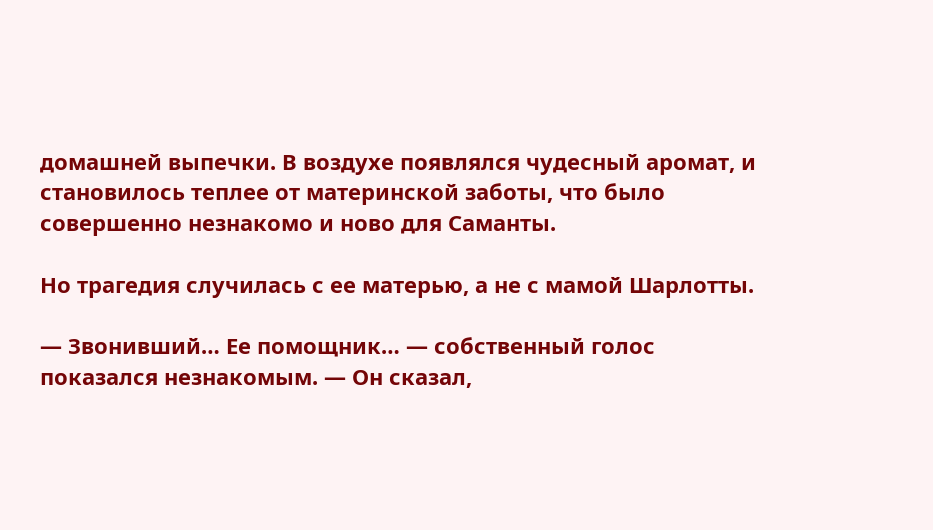домашней выпечки. В воздухе появлялся чудесный аромат, и становилось теплее от материнской заботы, что было совершенно незнакомо и ново для Саманты.

Но трагедия случилась с ее матерью, а не с мамой Шарлотты.

— Звонивший… Ее помощник… — собственный голос показался незнакомым. — Он сказал,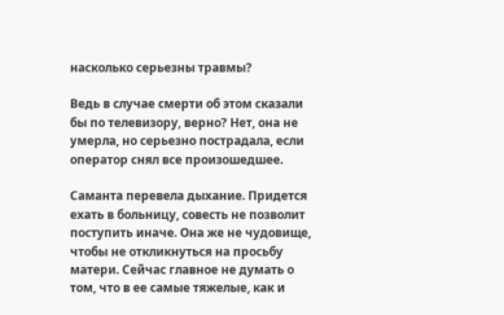насколько серьезны травмы?

Ведь в случае смерти об этом сказали бы по телевизору, верно? Нет, она не умерла, но серьезно пострадала, если оператор снял все произошедшее.

Саманта перевела дыхание. Придется ехать в больницу, совесть не позволит поступить иначе. Она же не чудовище, чтобы не откликнуться на просьбу матери. Сейчас главное не думать о том, что в ее самые тяжелые, как и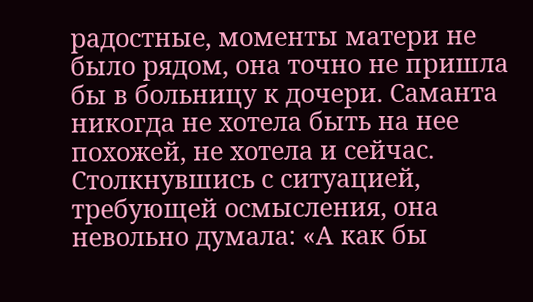радостные, моменты матери не было рядом, она точно не пришла бы в больницу к дочери. Саманта никогда не хотела быть на нее похожей, не хотела и сейчас. Столкнувшись с ситуацией, требующей осмысления, она невольно думала: «А как бы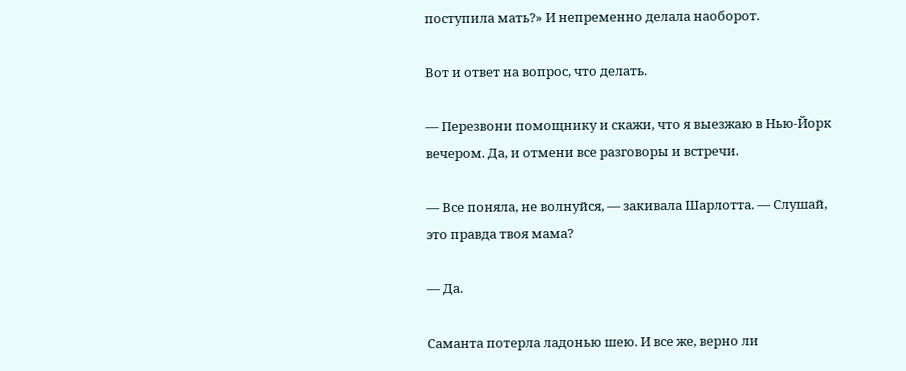поступила мать?» И непременно делала наоборот.

Вот и ответ на вопрос, что делать.

— Перезвони помощнику и скажи, что я выезжаю в Нью-Йорк вечером. Да, и отмени все разговоры и встречи.

— Все поняла, не волнуйся, — закивала Шарлотта. — Слушай, это правда твоя мама?

— Да.

Саманта потерла ладонью шею. И все же, верно ли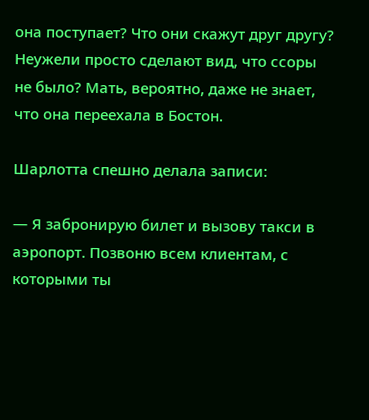она поступает? Что они скажут друг другу? Неужели просто сделают вид, что ссоры не было? Мать, вероятно, даже не знает, что она переехала в Бостон.

Шарлотта спешно делала записи:

— Я забронирую билет и вызову такси в аэропорт. Позвоню всем клиентам, с которыми ты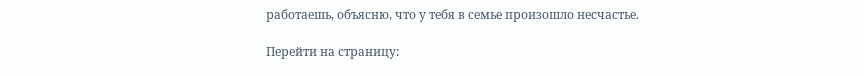работаешь, объясню, что у тебя в семье произошло несчастье.

Перейти на страницу: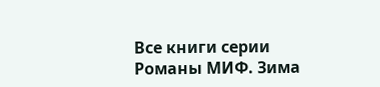Все книги серии Романы МИФ. Зима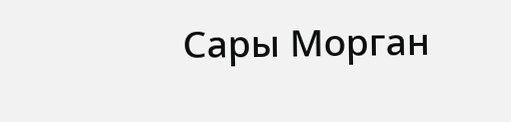Сары Морган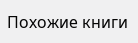Похожие книги